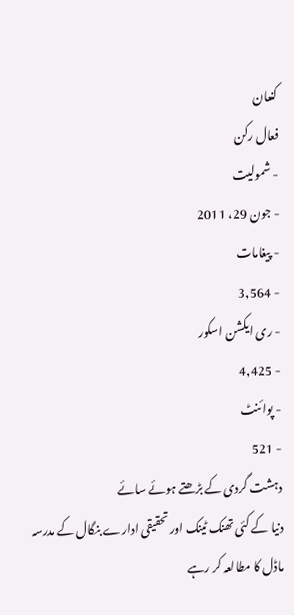کنعان
فعال رکن
- شمولیت
- جون 29، 2011
- پیغامات
- 3,564
- ری ایکشن اسکور
- 4,425
- پوائنٹ
- 521
دہشت گردی کے بڑھتے ہوئے سائے
دنیا کے کئی تھنک ٹینک اور تحقیقی ادارے بنگال کے مدرسہ ماڈل کا مطالعہ کر رہے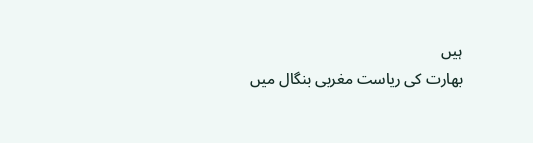ہیں
بھارت کی ریاست مغربی بنگال میں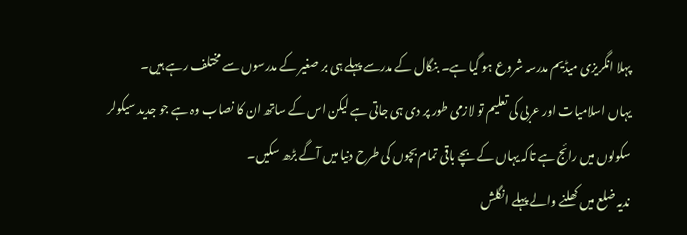پہلا انگریزی میڈیم مدرسہ شروع ہو گیا ہے۔ بنگال کے مدرسے پہلے ہی بر صغیر کے مدرسوں سے مختلف رہے ہیں۔
یہاں اسلامیات اور عربی کی تعلیم تو لازمی طور پر دی ہی جاتی ہے لیکن اس کے ساتھ ان کا نصاب وہ ہے جو جدید سیکولر سکولوں میں رائج ہے تاکہ یہاں کے بچے باقی تمام بچوں کی طرح دنیا میں آگے بڑھ سکیں۔
ندیہ ضلع میں کھلنے والے پہلے انگلش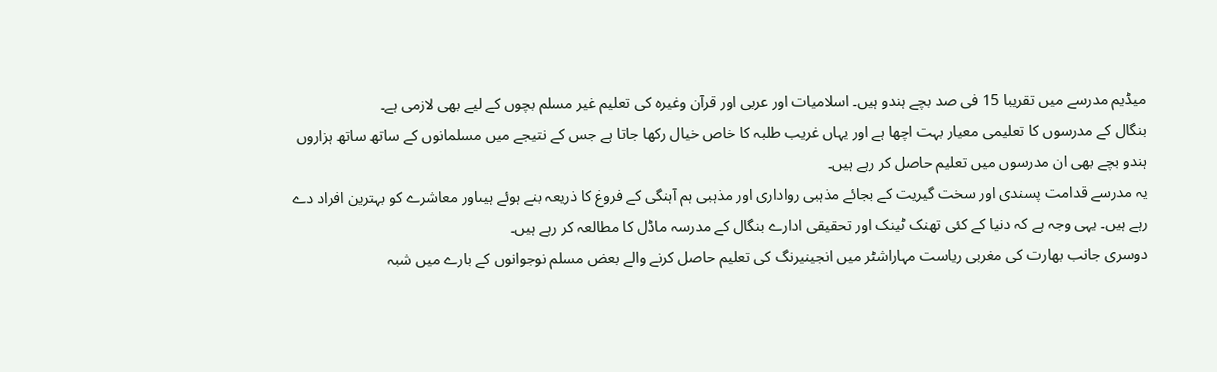میڈیم مدرسے میں تقریبا 15 فی صد بچے ہندو ہیں۔ اسلامیات اور عربی اور قرآن وغیرہ کی تعلیم غیر مسلم بچوں کے لیے بھی لازمی ہے۔
بنگال کے مدرسوں کا تعلیمی معیار بہت اچھا ہے اور یہاں غریب طلبہ کا خاص خیال رکھا جاتا ہے جس کے نتیجے میں مسلمانوں کے ساتھ ساتھ ہزاروں ہندو بچے بھی ان مدرسوں میں تعلیم حاصل کر رہے ہیں۔
یہ مدرسے قدامت پسندی اور سخت گیریت کے بجائے مذہبی رواداری اور مذہبی ہم آہنگی کے فروغ کا ذریعہ بنے ہوئے ہیںاور معاشرے کو بہترین افراد دے رہے ہیں۔ یہی وجہ ہے کہ دنیا کے کئی تھنک ٹینک اور تحقیقی ادارے بنگال کے مدرسہ ماڈل کا مطالعہ کر رہے ہیں۔
دوسری جانب بھارت کی مغربی ریاست مہاراشٹر میں انجینیرنگ کی تعلیم حاصل کرنے والے بعض مسلم نوجوانوں کے بارے میں شبہ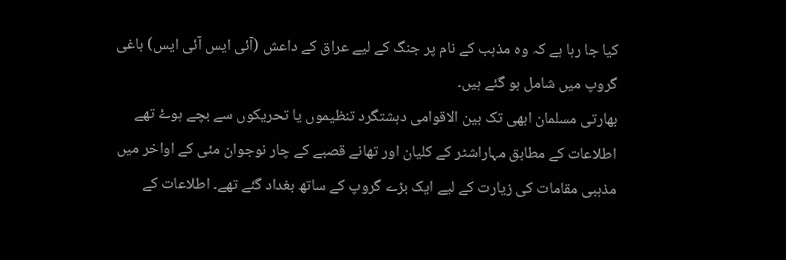کیا جا رہا ہے کہ وہ مذہب کے نام پر جنگ کے لیے عراق کے داعش (آئی ایس آئی ایس) باغی گروپ میں شامل ہو گئے ہیں۔
بھارتی مسلمان ابھی تک بین الاقوامی دہشتگرد تنظیموں یا تحریکوں سے بچے ہوۓ تھے
اطلاعات کے مطابق مہاراشٹر کے کلیان اور تھانے قصبے کے چار نوجوان مئی کے اواخر میں مذہبی مقامات کی زیارت کے لیے ایک بڑے گروپ کے ساتھ بغداد گئے تھے۔ اطلاعات کے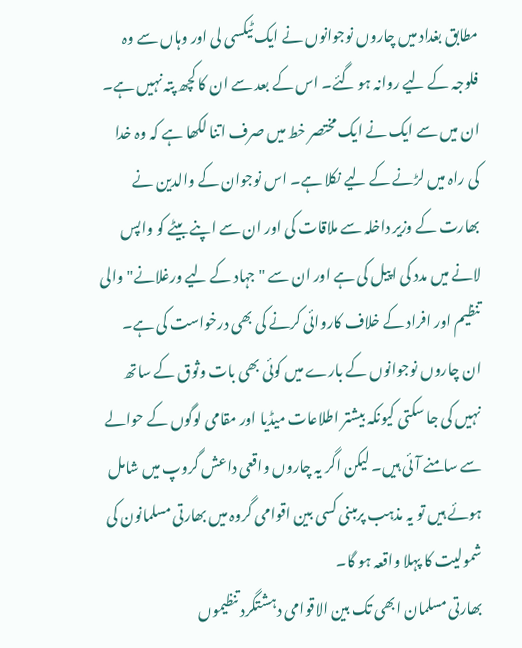مطابق بغداد میں چاروں نوجوانوں نے ایک ٹیکسی لی اور وہاں سے وہ فلوجہ کے لیے روانہ ہو گئے۔ اس کے بعد سے ان کا کچھ پتہ نہیں ہے۔
ان میں سے ایک نے ایک مختصر خط میں صرف اتنا لکھا ہے کہ وہ خدا کی راہ میں لڑنے کے لیے نکلا ہے۔ اس نوجوان کے والدین نے بھارت کے وزیر داخلہ سے ملاقات کی اور ان سے اپنے بیٹے کو واپس لانے میں مدد کی اپیل کی ہے اور ان سے "جہاد کے لیے ورغلانے" والی تنظیم اور افراد کے خلاف کاروائی کرنے کی بھی درخواست کی ہے۔
ان چاروں نوجوانوں کے بارے میں کوئی بھی بات وثوق کے ساتھ نہیں کی جا سکتی کیونکہ بیشتر اطلاعات میڈیا اور مقامی لوگوں کے حوالے سے سامنے آئی ہیں۔ لیکن اگر یہ چاروں واقعی داعش گروپ میں شامل ہوئے ہیں تو یہ مذہب پرمبنی کسی بین اقوامی گروہ میں بھارتی مسلمانون کی شمولیت کا پہلا واقعہ ہو گا۔
بھارتی مسلمان ابھی تک بین الاقوامی دہشتگرد تنظیموں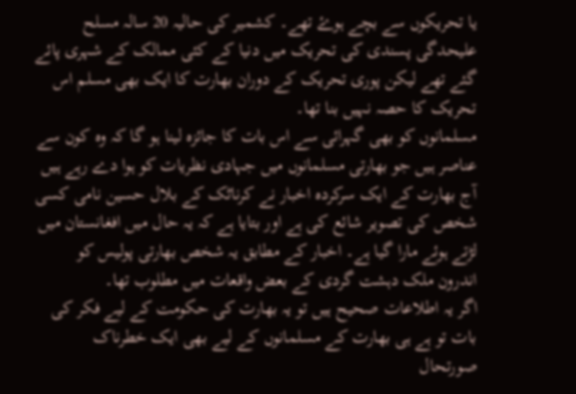یا تحریکوں سے بچے ہوۓ تھے۔ کشمیر کی حالیہ 20 سالہ مسلح علیحدگی پسندی کی تحریک میں دنیا کے کئی ممالک کے شہری پائے گئے تھے لیکن پوری تحریک کے دوران بھارت کا ایک بھی مسلم اس تحریک کا حصہ نہیں بنا تھا۔
مسلمانوں کو بھی گہرائی سے اس بات کا جائزہ لینا ہو گا کہ وہ کون سے عناصر ہیں جو بھارتی مسلمانوں میں جہادی نظریات کو ہوا دے رہے ہیں
آج بھارت کے ایک سرکردہ اخبار نے کرناٹک کے بلال حسین نامی کسی شخص کی تصویر شائع کی ہے اور بتایا ہے کہ یہ حال میں افغانستان میں لڑتے ہوئے مارا گیا ہے۔ اخبار کے مطابق یہ شخص بھارتی پولیس کو اندرون ملک دہشت گردی کے بعض واقعات میں مطلوب تھا۔
اگر یہ اطلاعات صحیح ہیں تو یہ بھارت کی حکومت کے لیے فکر کی بات تو ہے ہی بھارت کے مسلمانوں کے لیے بھی ایک خطرناک صورتحال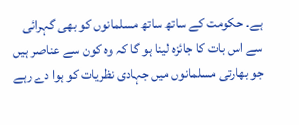ہے۔ حکومت کے ساتھ ساتھ مسلمانوں کو بھی گہرائی سے اس بات کا جائزہ لینا ہو گا کہ وہ کون سے عناصر ہیں جو بھارتی مسلمانوں میں جہادی نظریات کو ہوا دے رہے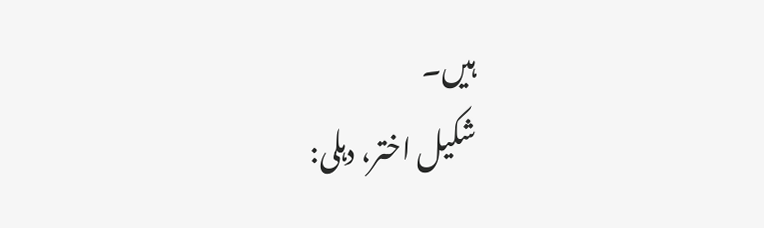ہیں۔
شکیل اختر، دہلی: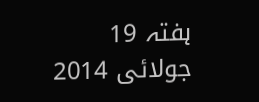ہفتہ 19 جولائی 2014